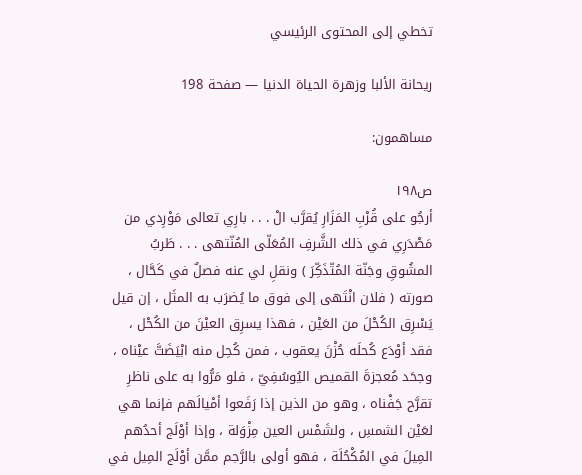تخطي إلى المحتوى الرئيسي

ريحانة الألبا وزهرة الحياة الدنيا — صفحة 198

مساهمون:

ص١٩٨
أرجُو على قُرْبِ المَزَارِ يُقرَّب الْ . . . بارِي تعالى مَوْرِدي من مَصْدَرِي في ذلك الشَّرفِ المُعَلّى المُنّتهى . . . طَربُ المشُوقِ وجَنّة المُتّذَكِّرَ ) ونقلِ لي عنه فصلٌ في كَحَّال ، صورته ( فلان انْتَهى إلى فوق ما يُضرَب به المثَل ، إن قيل يَسْرِق الكُحْلَ من العَيْن ، فهذا يسرِق العيْنَ من الكُحْل ، فقد أوْدَع كُحلَه حُزْنَ يعقوب ، فمن كُحِل منه ابْيَضَتَّ عيْناه ، وجحَد مُعجزةَ القميص اليُوسُفِيّ ، فلو مَرُّوا به على ناظرِ تقرَّح جَفْناه ، وهو من الذين إذا رَفَعوا أمْيالَهم فإنما هي لعَيْن الشمسِ ، ولشَمْس العين مِزْوَلة ، وإذا أوْلَج أحدُهم المِيلَ في المُكْحُلَة ، فهو أولى بالرَّجم ممَّن أوْلَج المِيل في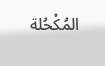المُكْحُلة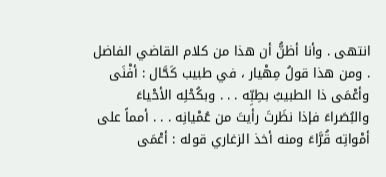انتهى . وأنا أظنُّ أن هذا من كلام القاضي الفاضل . ومن هذا قولُ مِهْيار ، في طبيب كَحَّال : أفْنَى وأعْمَى ذا الطبيبُ بطِبِّه . . . وبكُحْلِه الأحْياءَ والبُصَراءَ فإذا نظَرتَ رأيتَ من عُمْيانِه . . . أمماً على أمْواتِه قُرَّاءَ ومنه أخذ الزغاري قوله : أعْمَى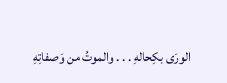الورَى بكِحالهِ . . . والموتُ من وَصفاتِهِ